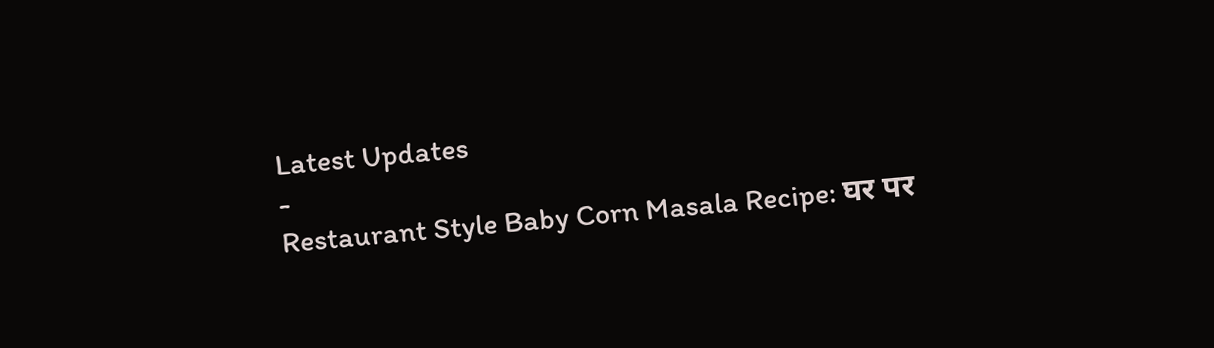Latest Updates
-
Restaurant Style Baby Corn Masala Recipe: घर पर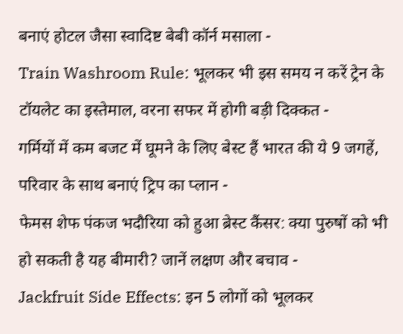बनाएं होटल जैसा स्वादिष्ट बेबी कॉर्न मसाला -
Train Washroom Rule: भूलकर भी इस समय न करें ट्रेन के टॉयलेट का इस्तेमाल, वरना सफर में होगी बड़ी दिक्कत -
गर्मियों में कम बजट में घूमने के लिए बेस्ट हैं भारत की ये 9 जगहें, परिवार के साथ बनाएं ट्रिप का प्लान -
फेमस शेफ पंकज भदौरिया को हुआ ब्रेस्ट कैंसर: क्या पुरुषों को भी हो सकती है यह बीमारी? जानें लक्षण और बचाव -
Jackfruit Side Effects: इन 5 लोगों को भूलकर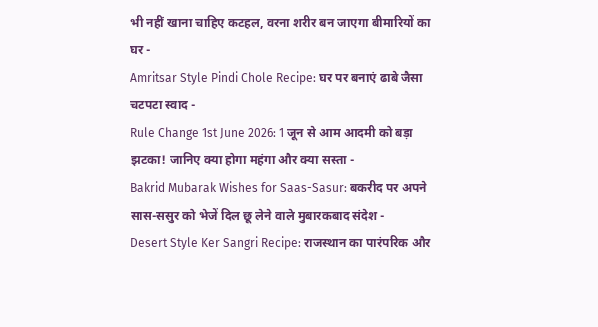भी नहीं खाना चाहिए कटहल, वरना शरीर बन जाएगा बीमारियों का घर -
Amritsar Style Pindi Chole Recipe: घर पर बनाएं ढाबे जैसा चटपटा स्वाद -
Rule Change 1st June 2026: 1 जून से आम आदमी को बड़ा झटका! जानिए क्या होगा महंगा और क्या सस्ता -
Bakrid Mubarak Wishes for Saas-Sasur: बकरीद पर अपने सास-ससुर को भेजें दिल छू लेने वाले मुबारकबाद संदेश -
Desert Style Ker Sangri Recipe: राजस्थान का पारंपरिक और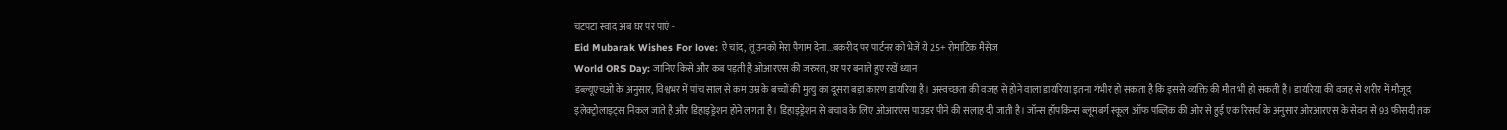चटपटा स्वाद अब घर पर पाएं -
Eid Mubarak Wishes For love: ऐ चांद, तू उनको मेरा पैगाम देना...बकरीद पर पार्टनर को भेजें ये 25+ रोमांटिक मैसेज
World ORS Day: जानिए किसे और कब पड़ती है ओआरएस की जरुरत, घर पर बनाते हुए रखें ध्यान
डब्ल्यूएचओ के अनुसार, विश्वभर में पांच साल से कम उम्र के बच्चों की मुत्यु का दूसरा बड़ा कारण डायरिया है। अस्वच्छता की वजह से होने वाला डायरिया इतना गंभीर हो सकता है कि इससे व्यक्ति की मौत भी हो सकती है। डायरिया की वजह से शरीर में मौजूद इलेक्ट्रोलाइट्स निकल जाते है और डिहाइड्रेशन होने लगता है। डिहाइड्रेशन से बचाव के लिए ओआरएस पाउडर पीने की सलाह दी जाती है। जॉन्स हॉपकिन्स ब्लूमबर्ग स्कूल ऑफ पब्लिक की ओर से हुई एक रिसर्च के अनुसार ओरआरएस के सेवन से 93 फीसदी तक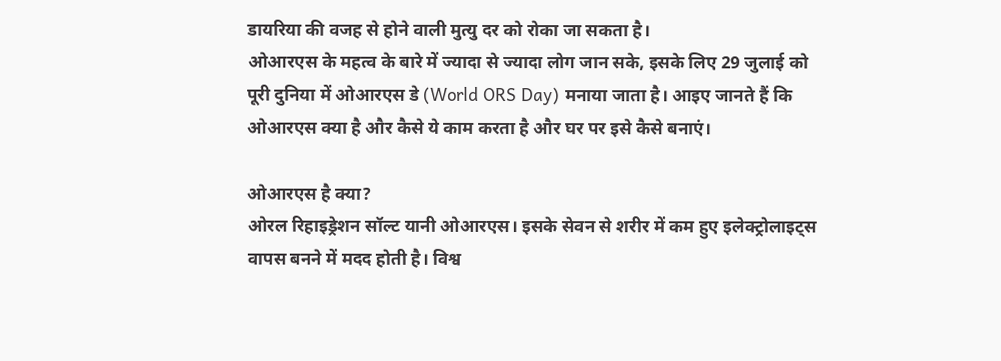डायरिया की वजह से होने वाली मुत्यु दर को रोका जा सकता है।
ओआरएस के महत्व के बारे में ज्यादा से ज्यादा लोग जान सके, इसके लिए 29 जुलाई को पूरी दुनिया में ओआरएस डे (World ORS Day) मनाया जाता है। आइए जानते हैं कि ओआरएस क्या है और कैसे ये काम करता है और घर पर इसे कैसे बनाएं।

ओआरएस है क्या?
ओरल रिहाइड्रेशन सॉल्ट यानी ओआरएस। इसके सेवन से शरीर में कम हुए इलेक्ट्रोलाइट्स वापस बनने में मदद होती है। विश्व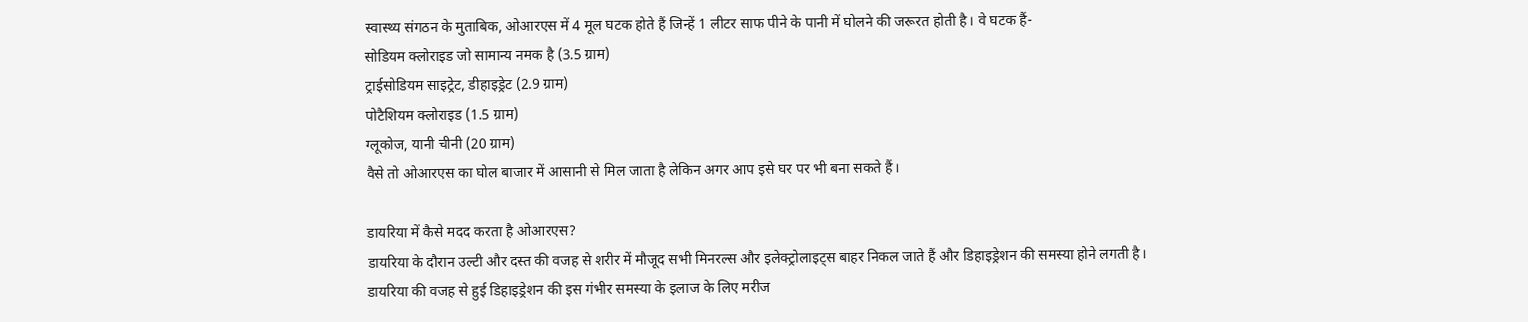स्वास्थ्य संगठन के मुताबिक, ओआरएस में 4 मूल घटक होते हैं जिन्हें 1 लीटर साफ पीने के पानी में घोलने की जरूरत होती है। वे घटक हैं-
सोडियम क्लोराइड जो सामान्य नमक है (3.5 ग्राम)
ट्राईसोडियम साइट्रेट, डीहाइड्रेट (2.9 ग्राम)
पोटैशियम क्लोराइड (1.5 ग्राम)
ग्लूकोज, यानी चीनी (20 ग्राम)
वैसे तो ओआरएस का घोल बाजार में आसानी से मिल जाता है लेकिन अगर आप इसे घर पर भी बना सकते हैं।

डायरिया में कैसे मदद करता है ओआरएस?
डायरिया के दौरान उल्टी और दस्त की वजह से शरीर में मौजूद सभी मिनरल्स और इलेक्ट्रोलाइट्स बाहर निकल जाते हैं और डिहाइड्रेशन की समस्या होने लगती है। डायरिया की वजह से हुई डिहाइड्रेशन की इस गंभीर समस्या के इलाज के लिए मरीज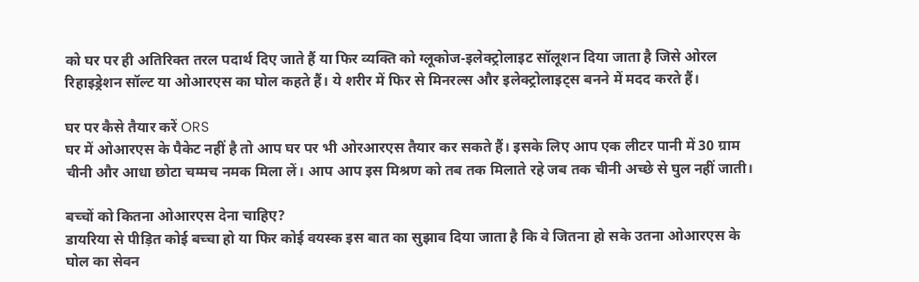को घर पर ही अतिरिक्त तरल पदार्थ दिए जाते हैं या फिर व्यक्ति को ग्लूकोज-इलेक्ट्रोलाइट सॉलूशन दिया जाता है जिसे ओरल रिहाइड्रेशन सॉल्ट या ओआरएस का घोल कहते हैं। ये शरीर में फिर से मिनरल्स और इलेक्ट्रोलाइट्स बनने में मदद करते हैं।

घर पर कैसे तैयार करें ORS
घर में ओआरएस के पैकेट नहीं है तो आप घर पर भी ओरआरएस तैयार कर सकते हैं। इसके लिए आप एक लीटर पानी में 30 ग्राम चीनी और आधा छोटा चम्मच नमक मिला लें। आप आप इस मिश्रण को तब तक मिलाते रहे जब तक चीनी अच्छे से घुल नहीं जाती।

बच्चों को कितना ओआरएस देना चाहिए?
डायरिया से पीड़ित कोई बच्चा हो या फिर कोई वयस्क इस बात का सुझाव दिया जाता है कि वे जितना हो सके उतना ओआरएस के घोल का सेवन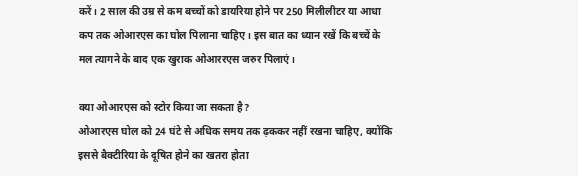करें। 2 साल की उम्र से कम बच्चों को डायरिया होने पर 250 मिलीलीटर या आधा कप तक ओआरएस का घोल पिलाना चाहिए। इस बात का ध्यान रखें कि बच्चें के मल त्यागने के बाद एक खुराक ओआररएस जरुर पिलाएं।

क्या ओआरएस को स्टोर किया जा सकता है?
ओआरएस घोल को 24 घंटे से अधिक समय तक ढ़ककर नहीं रखना चाहिए, क्योंकि इससे बैक्टीरिया के दूषित होने का खतरा होता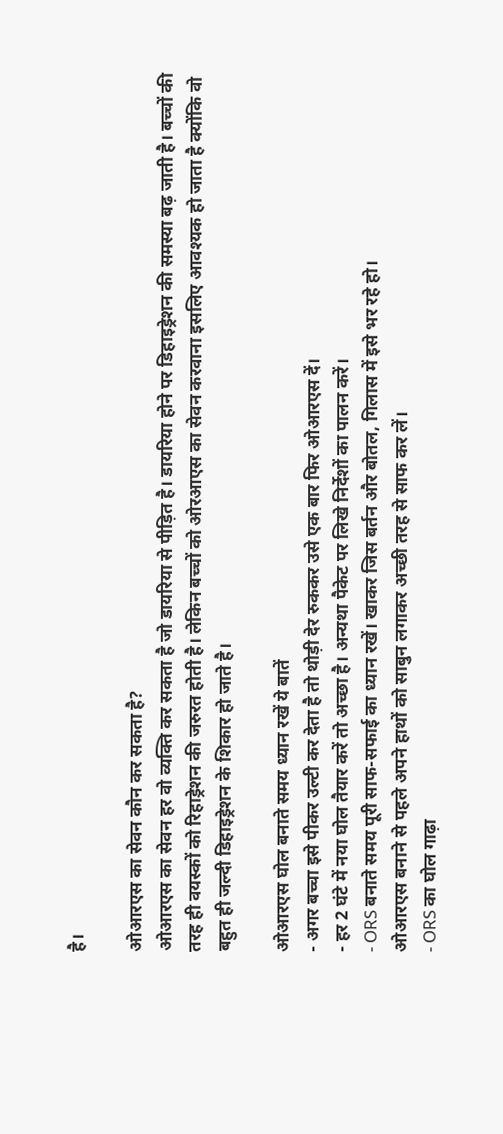है।

ओआरएस का सेवन कौन कर सकता है?
ओआरएस का सेवन हर वो व्यक्ति कर सकता है जो डायरिया से पीड़ित है। डायरिया होने पर डिहाइड्रेशन की समस्या बढ़ जाती है। बच्चों की तरह ही वयस्कों को रिहाड्रेशन की जरुरत होती है। लेकिन बच्चों को ओरआएस का सेवन करवाना इसलिए आवश्यक हो जाता है क्योंकि वो बहुत ही जल्दी डिहाइड्रेशन के शिकार हो जाते है।

ओआरएस घोल बनाते समय ध्यान रखें ये बातें
- अगर बच्चा इसे पीकर उल्टी कर देता है तो थोड़ी देर रुककर उसे एक बार फिर ओआरएस दें।
- हर 2 घंटे में नया घोल तैयार करें तो अच्छा है। अन्यथा पैकेट पर लिखे निर्देशों का पालन करें।
- ORS बनाते समय पूरी साफ-सफाई का ध्यान रखें। खाकर जिस बर्तन और बोतल, गिलास में इसे भर रहे हो।
ओआरएस बनाने से पहले अपने हाथों को साबुन लगाकर अच्छी तरह से साफ कर लें।
- ORS का घोल गाढ़ा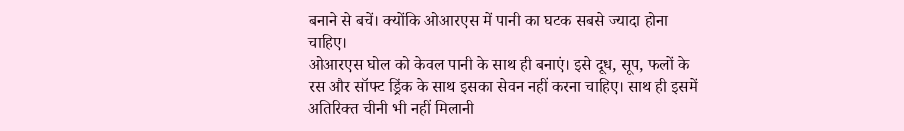बनाने से बचें। क्योंकि ओआरएस में पानी का घटक सबसे ज्यादा होना चाहिए।
ओआरएस घोल को केवल पानी के साथ ही बनाएं। इसे दूध, सूप, फलों के रस और सॉफ्ट ड्रिंक के साथ इसका सेवन नहीं करना चाहिए। साथ ही इसमें अतिरिक्त चीनी भी नहीं मिलानी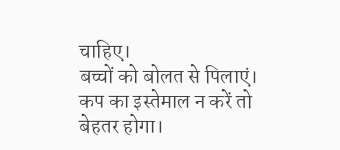चाहिए।
बच्चों को बोलत से पिलाएं। कप का इस्तेमाल न करें तो बेहतर होगा।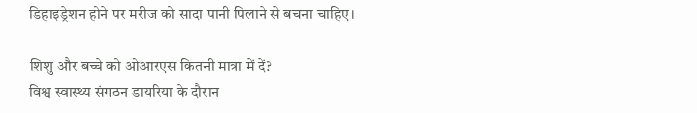डिहाइड्रेशन होने पर मरीज को सादा पानी पिलाने से बचना चाहिए।

शिशु और बच्चे को ओआरएस कितनी मात्रा में दें?
विश्व स्वास्थ्य संगठन डायरिया के दौरान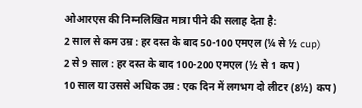ओआरएस की निम्नलिखित मात्रा पीने की सलाह देता है:
2 साल से कम उम्र : हर दस्त के बाद 50-100 एमएल (¼ से ½ cup)
2 से 9 साल : हर दस्त के बाद 100-200 एमएल (½ से 1 कप)
10 साल या उससे अधिक उम्र : एक दिन में लगभग दो लीटर (8½) कप)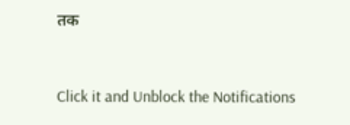तक



Click it and Unblock the Notifications